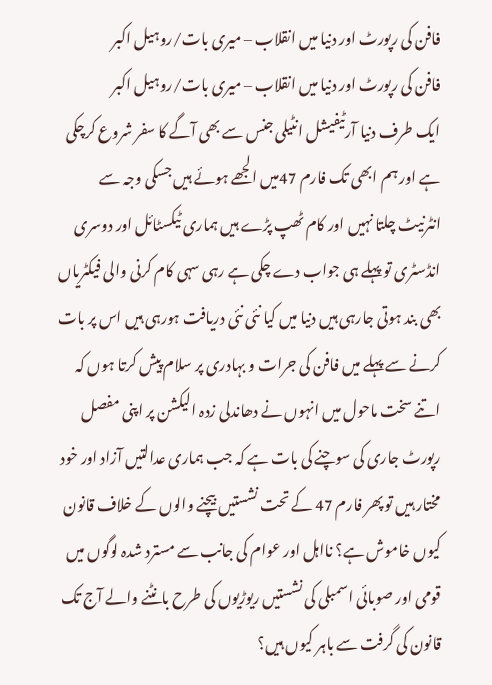فافن کی رپورٹ اور دنیا میں انقلاب – میری بات/روہیل اکبر
فافن کی رپورٹ اور دنیا میں انقلاب – میری بات/روہیل اکبر
ایک طرف دنیا آرٹیفیشل انٹیلی جنس سے بھی آگے کا سفر شروع کرچکی ہے اور ہم ابھی تک فارم 47میں الجھے ہوئے ہیں جسکی وجہ سے انٹرنیٹ چلتا نہیں اور کام ٹھپ پڑے ہیں ہماری ٹیکسٹائل اور دوسری انڈسٹری تو پہلے ہی جواب دے چکی ہے رہی سہی کام کرنی والی فیکٹریاں بھی بند ہوتی جارہی ہیں دنیا میں کیا نئی نئی دریافت ہورہی ہیں اس پر بات کرنے سے پہلے میں فافن کی جرات و بہادری پر سلام پیش کرتا ہوں کہ اتنے سخت ماحول میں انہوں نے دھاندلی زدہ الیکشن پر اپنی مفصل رپورٹ جاری کی سوچنے کی بات ہے کہ جب ہماری عدالتیں آزاد اور خود مختار ہیں تو پھر فارم 47 کے تحت نشستیں بیچنے والوں کے خلاف قانون کیوں خاموش ہے؟ نااہل اور عوام کی جانب سے مسترد شدہ لوگوں میں قومی اور صوبائی اسمبلی کی نشستیں ریوڑیوں کی طرح بانٹنے والے آج تک قانون کی گرفت سے باہر کیوں ہیں؟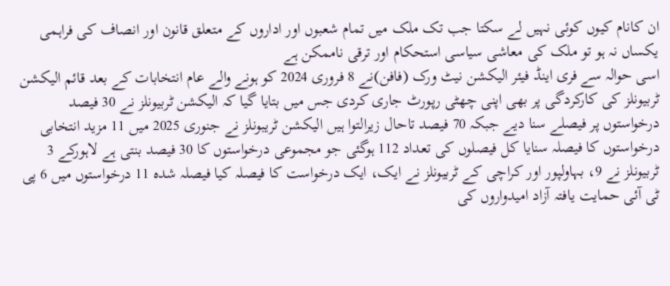ان کانام کیوں کوئی نہیں لے سکتا جب تک ملک میں تمام شعبوں اور اداروں کے متعلق قانون اور انصاف کی فراہمی یکساں نہ ہو تو ملک کی معاشی سیاسی استحکام اور ترقی ناممکن ہے
اسی حوالہ سے فری اینڈ فیئر الیکشن نیٹ ورک (فافن)نے 8 فروری 2024 کو ہونے والے عام انتخابات کے بعد قائم الیکشن ٹربیونلز کی کارکردگی پر بھی اپنی چھٹی رپورٹ جاری کردی جس میں بتایا گیا کہ الیکشن ٹربیونلز نے 30 فیصد درخواستوں پر فیصلے سنا دیے جبکہ 70 فیصد تاحال زیرالتوا ہیں الیکشن ٹریبونلز نے جنوری 2025 میں 11 مزید انتخابی درخواستوں کا فیصلہ سنایا کل فیصلوں کی تعداد 112 ہوگئی جو مجموعی درخواستوں کا 30 فیصد بنتی ہے لاہورکے 3 ٹربیونلز نے 9، بہاولپور اور کراچی کے ٹربیونلز نے ایک، ایک درخواست کا فیصلہ کیا فیصلہ شدہ 11 درخواستوں میں 6 پی ٹی آئی حمایت یافتہ آزاد امیدواروں کی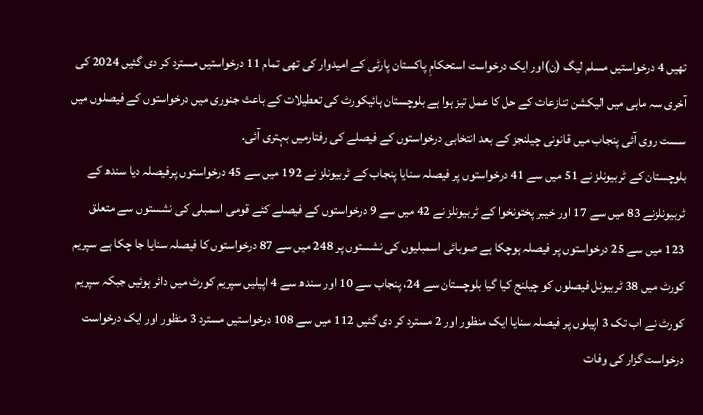تھیں 4 درخواستیں مسلم لیگ (ن)اور ایک درخواست استحکامِ پاکستان پارٹی کے امیدوار کی تھی تمام 11 درخواستیں مسترد کر دی گئیں 2024 کی آخری سہ ماہی میں الیکشن تنازعات کے حل کا عمل تیز ہوا ہے بلوچستان ہائیکورٹ کی تعطیلات کے باعث جنوری میں درخواستوں کے فیصلوں میں سست روی آئی پنجاب میں قانونی چیلنجز کے بعد انتخابی درخواستوں کے فیصلے کی رفتارمیں بہتری آئی.
بلوچستان کے ٹربیونلز نے 51 میں سے 41 درخواستوں پر فیصلہ سنایا پنجاب کے ٹربیونلز نے 192 میں سے 45 درخواستوں پرفیصلہ دیا سندھ کے ٹربیونلزنے 83 میں سے 17 اور خیبر پختونخوا کے ٹربیونلز نے 42 میں سے 9 درخواستوں کے فیصلے کئے قومی اسمبلی کی نشستوں سے متعلق 123 میں سے 25 درخواستوں پر فیصلہ ہوچکا ہے صوبائی اسمبلیوں کی نشستوں پر 248 میں سے 87 درخواستوں کا فیصلہ سنایا جا چکا ہے سپریم کورٹ میں 38 ٹربیونل فیصلوں کو چیلنج کیا گیا بلوچستان سے 24، پنجاب سے 10 اور سندھ سے 4 اپیلیں سپریم کورٹ میں دائر ہوئیں جبکہ سپریم کورٹ نے اب تک 3 اپیلوں پر فیصلہ سنایا ایک منظور اور 2 مسترد کر دی گئیں 112 میں سے 108 درخواستیں مسترد 3 منظور اور ایک درخواست درخواست گزار کی وفات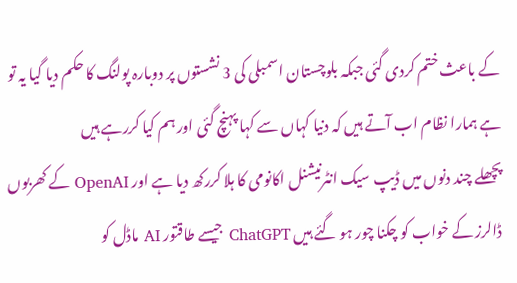کے باعث ختم کردی گئی جبکہ بلوچستان اسمبلی کی 3 نشستوں پر دوبارہ پولنگ کا حکم دیا گیا یہ تو ہے ہمارا نظام اب آتے ہیں کہ دنیا کہاں سے کہا پہنچ گئی اور ہم کیا کررہے ہیں
پچھلے چند دنوں میں ڈیپ سیک انٹرنیشنل اکانومی کا ہلا کررکھ دیا ہے اور OpenAI کے کھربوں ڈالرز کے خواب کو چکنا چور ہو گئے ہیں ChatGPT جیسے طاقتور AI ماڈل کو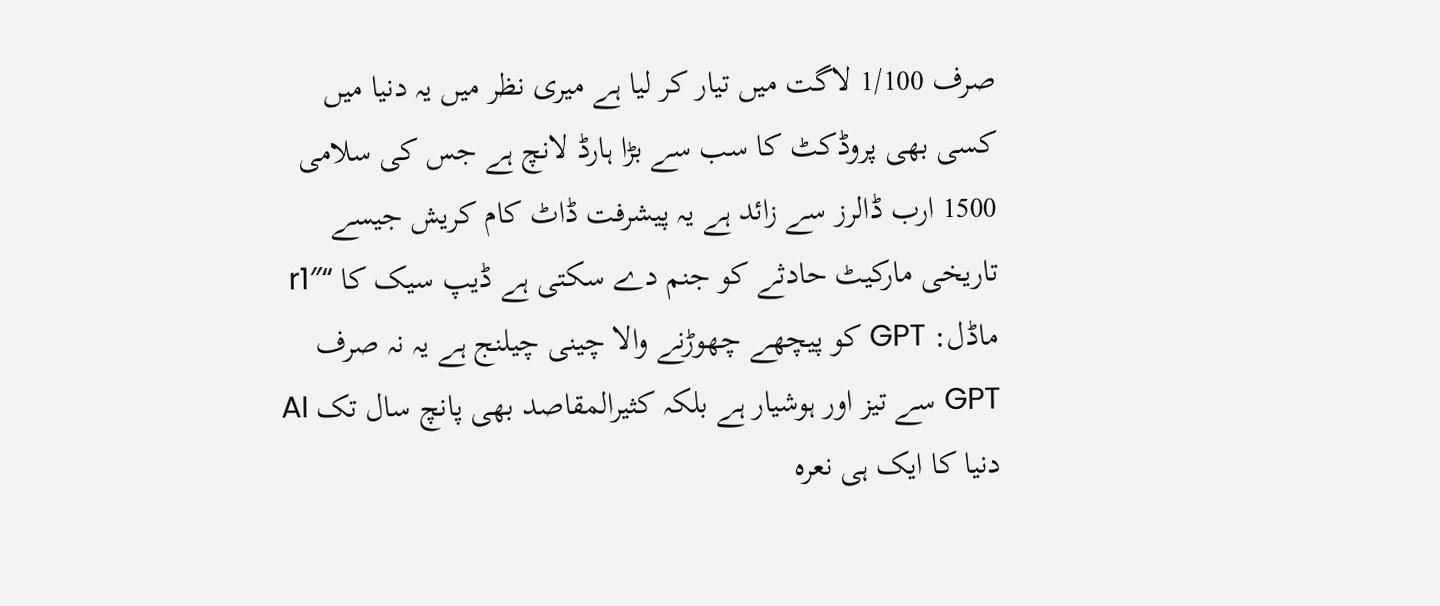صرف 1/100 لاگت میں تیار کر لیا ہے میری نظر میں یہ دنیا میں کسی بھی پروڈکٹ کا سب سے بڑا ہارڈ لانچ ہے جس کی سلامی 1500 ارب ڈالرز سے زائد ہے یہ پیشرفت ڈاٹ کام کریش جیسے تاریخی مارکیٹ حادثے کو جنم دے سکتی ہے ڈیپ سیک کا “r1″ ماڈل: GPT کو پیچھے چھوڑنے والا چینی چیلنج ہے یہ نہ صرف GPT سے تیز اور ہوشیار ہے بلکہ کثیرالمقاصد بھی پانچ سال تک AI دنیا کا ایک ہی نعرہ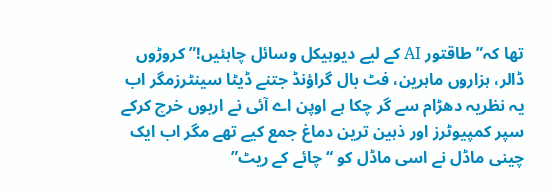تھا کہ”طاقتور AI کے لیے دیوہیکل وسائل چاہئیں!” کروڑوں ڈالر، ہزاروں ماہرین، فٹ بال گراؤنڈ جتنے ڈیٹا سینٹرزمگر اب یہ نظریہ دھڑام سے گر چکا ہے اوپن اے آئی نے اربوں خرچ کرکے سپر کمپیوٹرز اور ذہین ترین دماغ جمع کیے تھے مگر اب ایک چینی ماڈل نے اسی ماڈل کو “چائے کے ریٹ”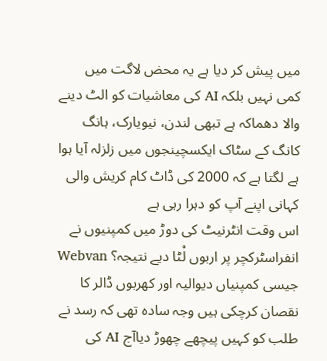میں پیش کر دیا ہے یہ محض لاگت میں کمی نہیں بلکہ AI کی معاشیات کو الٹ دینے والا دھماکہ ہے تبھی لندن، نیویارک، ہانگ کانگ کے سٹاک ایکسچینجوں میں زلزلہ آیا ہوا ہے لگتا ہے کہ 2000 کی ڈاٹ کام کریش والی کہانی اپنے آپ کو دہرا رہی ہے
اس وقت انٹرنیٹ کی دوڑ میں کمپنیوں نے انفراسٹرکچر پر اربوں لْٹا دیے نتیجہ؟ Webvan جیسی کمپنیاں دیوالیہ اور کھربوں ڈالر کا نقصان کرچکی ہیں وجہ سادہ تھی کہ رسد نے طلب کو کہیں پیچھے چھوڑ دیاآج AI کی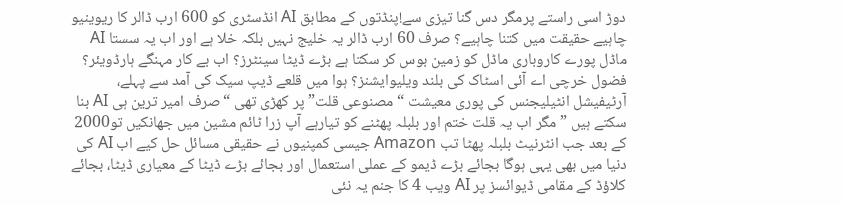دوڑ اسی راستے پرمگر دس گنا تیزی سے!پنڈتوں کے مطابق AI انڈسٹری کو 600 ارب ڈالر کا ریوینیو چاہیے حقیقت میں کتنا چاہیے؟ صرف 60 ارب ڈالر یہ خلیج نہیں بلکہ خلا ہے اور اب یہ سستا AI ماڈل پورے کاروباری ماڈل کو زمین بوس کر سکتا ہے بڑے ڈیٹا سینٹرز؟ اب بے کار مہنگے ہارڈویئر؟ فضول خرچی اے آئی اسٹاک کی بلند ویلیوایشنز؟ ہوا میں قلعے ڈیپ سیک کی آمد سے پہلے، آرٹیفیشل انٹیلیجنس کی پوری معیشت “مصنوعی قلت” پر کھڑی تھی “صرف امیر ترین ہی AI بنا سکتے ہیں ” مگر اب یہ قلت ختم اور بلبلہ پھٹنے کو تیارہے آپ زرا ٹائم مشین میں جھانکیں تو2000 کے بعد جب انٹرنیٹ بلبلہ پھٹا تب Amazon جیسی کمپنیوں نے حقیقی مسائل حل کیے اب AI کی دنیا میں بھی یہی ہوگا بجائے بڑے ڈیمو کے عملی استعمال اور بجائے بڑے ڈیٹا کے معیاری ڈیٹا، بجائے کلاؤڈ کے مقامی ڈیوائسز پر AI ویب 4 کا جنم یہ نئی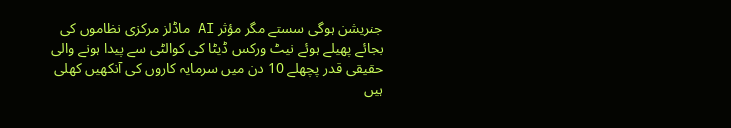جنریشن ہوگی سستے مگر مؤثر AI ماڈلز مرکزی نظاموں کی بجائے پھیلے ہوئے نیٹ ورکس ڈیٹا کی کوالٹی سے پیدا ہونے والی حقیقی قدر پچھلے 10 دن میں سرمایہ کاروں کی آنکھیں کھلی ہیں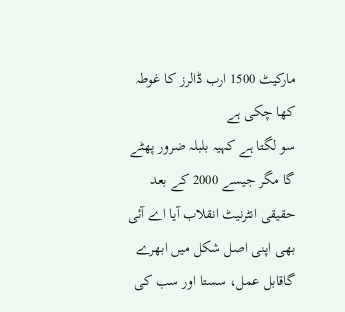مارکیٹ 1500 ارب ڈالرز کا غوطہ کھا چکی ہے
سو لگتا ہے کہیہ بلبلہ ضرور پھٹے گا مگر جیسے 2000 کے بعد حقیقی انٹرنیٹ انقلاب آیا اے آئی بھی اپنی اصل شکل میں ابھرے گاقابل عمل، سستا اور سب کی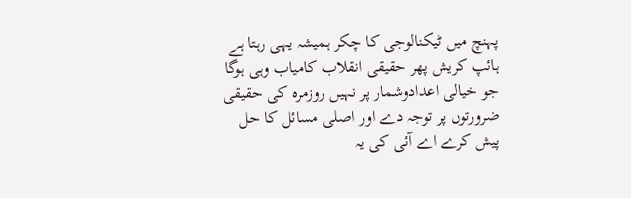پہنچ میں ٹیکنالوجی کا چکر ہمیشہ یہی رہتا ہے ہائپ کریش پھر حقیقی انقلاب کامیاب وہی ہوگا جو خیالی اعدادوشمار پر نہیں روزمرہ کی حقیقی ضرورتوں پر توجہ دے اور اصلی مسائل کا حل پیش کرے اے آئی کی یہ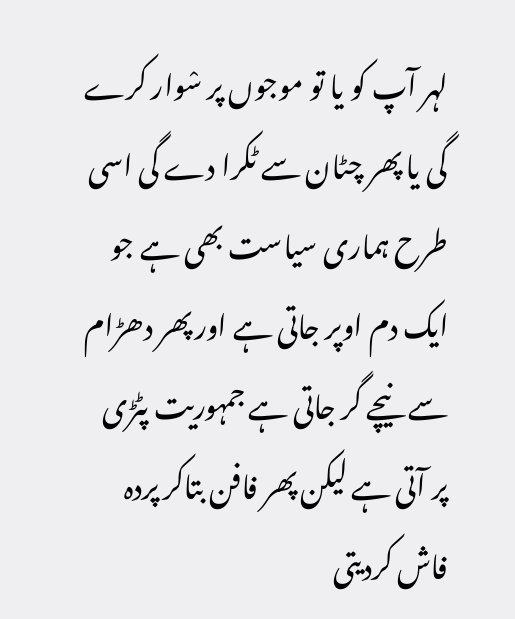لہر آپ کو یا تو موجوں پر سْوار کرے گی یا پھر چٹان سے ٹکرا دے گی اسی طرح ہماری سیاست بھی ہے جو ایک دم اوپر جاتی ہے اور پھر دھڑام سے نیچے گر جاتی ہے جمہوریت پٹڑی پر آتی ہے لیکن پھر فافن بتاکر پردہ فاش کردیتی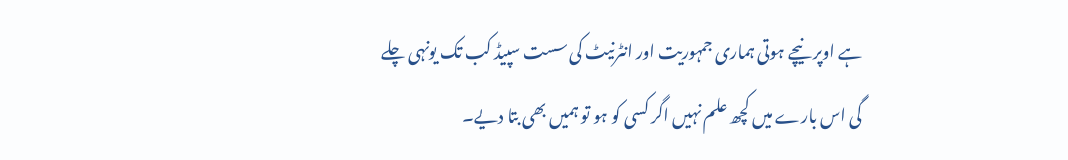ہے اوپر نیچے ہوتی ہماری جمہوریت اور انٹرنیٹ کی سست سپیڈ کب تک یونہی چلے گی اس بارے میں کچھ علم نہیں اگر کسی کو ہو تو ہمیں بھی بتا دیے۔